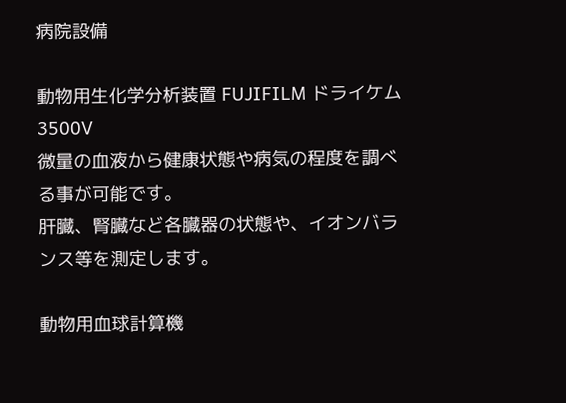病院設備

動物用生化学分析装置 FUJIFILM ドライケム3500V
微量の血液から健康状態や病気の程度を調べる事が可能です。
肝臓、腎臓など各臓器の状態や、イオンバランス等を測定します。

動物用血球計算機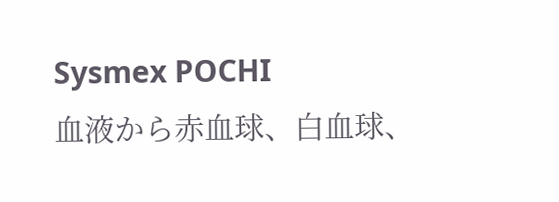Sysmex POCHI
血液から赤血球、白血球、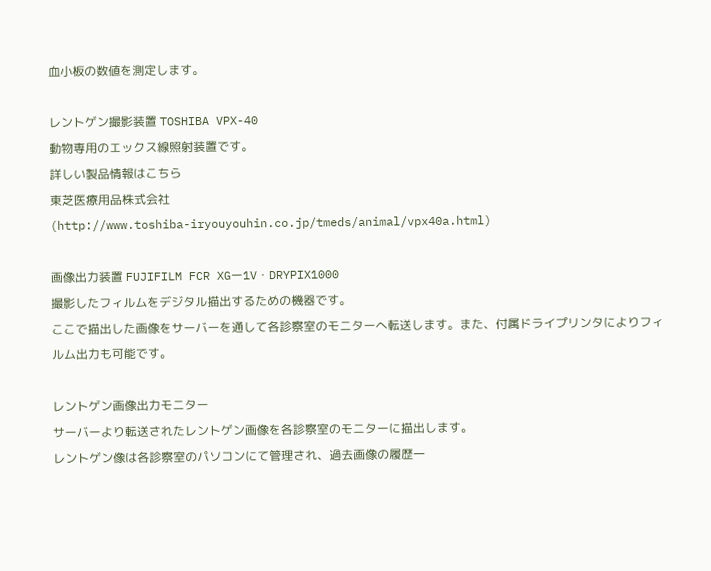血小板の数値を測定します。

レントゲン撮影装置 TOSHIBA VPX-40
動物専用のエックス線照射装置です。
詳しい製品情報はこちら
東芝医療用品株式会社
(http://www.toshiba-iryouyouhin.co.jp/tmeds/animal/vpx40a.html)

画像出力装置 FUJIFILM FCR XGー1V・DRYPIX1000
撮影したフィルムをデジタル描出するための機器です。
ここで描出した画像をサーバーを通して各診察室のモニターへ転送します。また、付属ドライプリンタによりフィルム出力も可能です。

レントゲン画像出力モニター
サーバーより転送されたレントゲン画像を各診察室のモニターに描出します。
レントゲン像は各診察室のパソコンにて管理され、過去画像の履歴一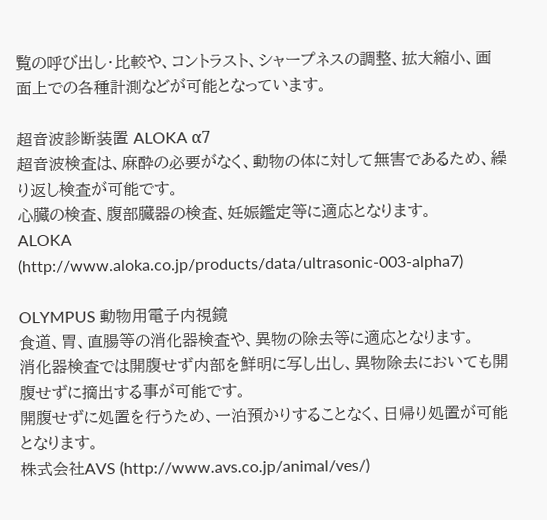覧の呼び出し・比較や、コントラスト、シャープネスの調整、拡大縮小、画面上での各種計測などが可能となっています。

超音波診断装置 ALOKA α7
超音波検査は、麻酔の必要がなく、動物の体に対して無害であるため、繰り返し検査が可能です。
心臓の検査、腹部臓器の検査、妊娠鑑定等に適応となります。
ALOKA
(http://www.aloka.co.jp/products/data/ultrasonic-003-alpha7)

OLYMPUS 動物用電子内視鏡
食道、胃、直腸等の消化器検査や、異物の除去等に適応となります。
消化器検査では開腹せず内部を鮮明に写し出し、異物除去においても開腹せずに摘出する事が可能です。
開腹せずに処置を行うため、一泊預かりすることなく、日帰り処置が可能となります。
株式会社AVS (http://www.avs.co.jp/animal/ves/)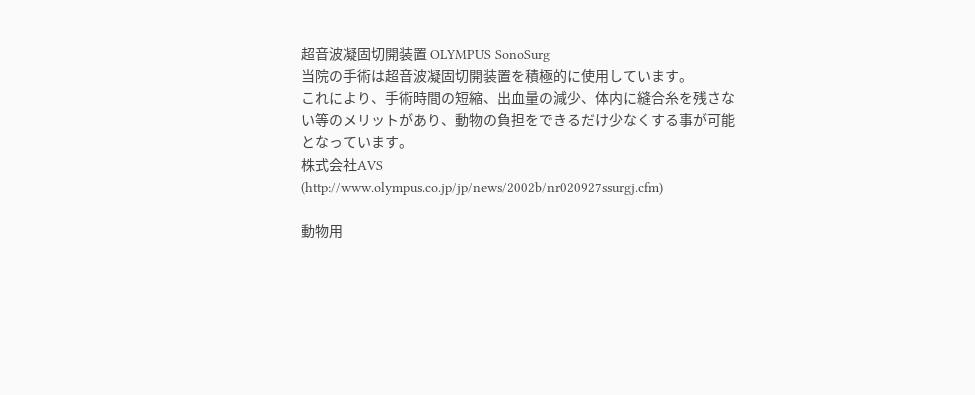超音波凝固切開装置 OLYMPUS SonoSurg
当院の手術は超音波凝固切開装置を積極的に使用しています。
これにより、手術時間の短縮、出血量の減少、体内に縫合糸を残さない等のメリットがあり、動物の負担をできるだけ少なくする事が可能となっています。
株式会社AVS (http://www.olympus.co.jp/jp/news/2002b/nr020927ssurgj.cfm)

動物用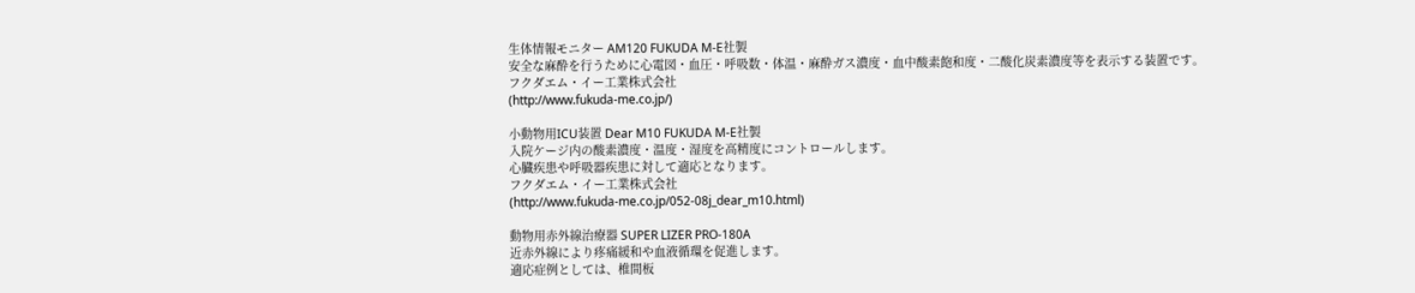生体情報モニター AM120 FUKUDA M-E社製
安全な麻酔を行うために心電図・血圧・呼吸数・体温・麻酔ガス濃度・血中酸素飽和度・二酸化炭素濃度等を表示する装置です。
フクダエム・イー工業株式会社
(http://www.fukuda-me.co.jp/)

小動物用ICU装置 Dear M10 FUKUDA M-E社製
入院ケージ内の酸素濃度・温度・湿度を高精度にコントロールします。
心臓疾患や呼吸器疾患に対して適応となります。
フクダエム・イー工業株式会社
(http://www.fukuda-me.co.jp/052-08j_dear_m10.html)

動物用赤外線治療器 SUPER LIZER PRO-180A
近赤外線により疼痛緩和や血液循環を促進します。
適応症例としては、椎間板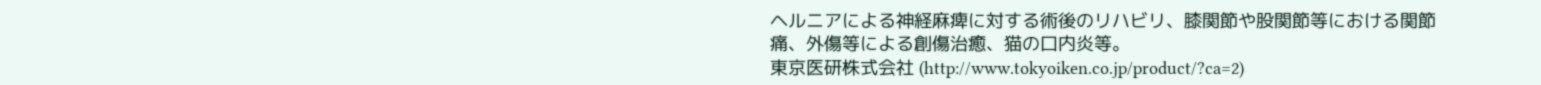ヘルニアによる神経麻痺に対する術後のリハビリ、膝関節や股関節等における関節痛、外傷等による創傷治癒、猫の口内炎等。
東京医研株式会社 (http://www.tokyoiken.co.jp/product/?ca=2)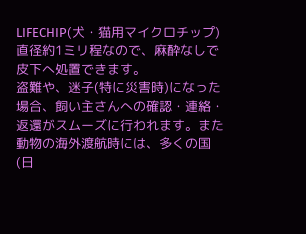LIFECHIP(犬・猫用マイクロチップ)
直径約1ミリ程なので、麻酔なしで皮下へ処置できます。
盗難や、迷子(特に災害時)になった場合、飼い主さんへの確認・連絡・返還がスムーズに行われます。また動物の海外渡航時には、多くの国(日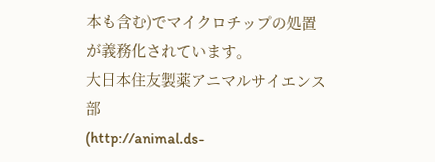本も含む)でマイクロチップの処置が義務化されています。
大日本住友製薬アニマルサイエンス部
(http://animal.ds-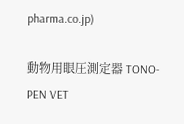pharma.co.jp)

動物用眼圧測定器 TONO-PEN VET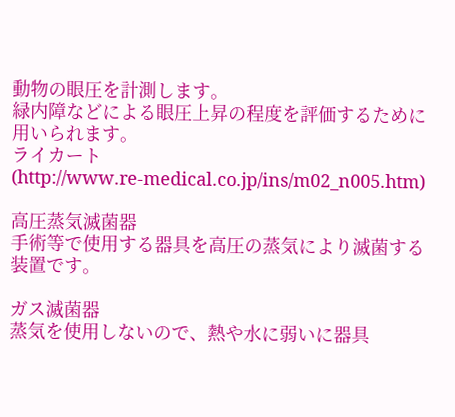動物の眼圧を計測します。
緑内障などによる眼圧上昇の程度を評価するために用いられます。
ライカート
(http://www.re-medical.co.jp/ins/m02_n005.htm)

高圧蒸気滅菌器
手術等で使用する器具を高圧の蒸気により滅菌する装置です。

ガス滅菌器
蒸気を使用しないので、熱や水に弱いに器具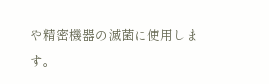や精密機器の滅菌に使用します。